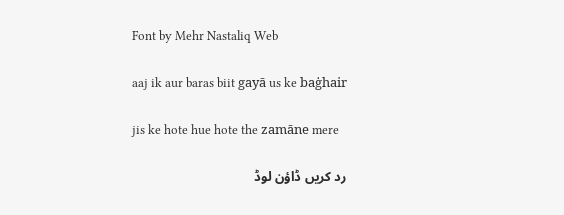Font by Mehr Nastaliq Web

aaj ik aur baras biit gayā us ke baġhair

jis ke hote hue hote the zamāne mere

رد کریں ڈاؤن لوڈ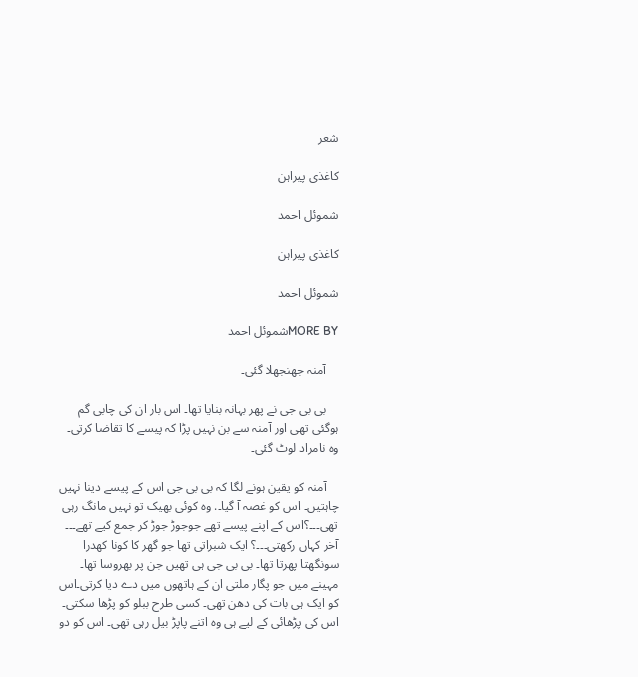شعر

کاغذی پیراہن

شموئل احمد

کاغذی پیراہن

شموئل احمد

MORE BYشموئل احمد

    آمنہ جھنجھلا گئی۔

    بی بی جی نے پھر بہانہ بنایا تھا۔ اس بار ان کی چابی گم ہوگئی تھی اور آمنہ سے بن نہیں پڑا کہ پیسے کا تقاضا کرتی۔ وہ نامراد لوٹ گئی۔

    آمنہ کو یقین ہونے لگا کہ بی بی جی اس کے پیسے دینا نہیں چاہتیں۔ اس کو غصہ آ گیا۔. وہ کوئی بھیک تو نہیں مانگ رہی تھی۔۔۔؟اس کے اپنے پیسے تھے جوجوڑ جوڑ کر جمع کیے تھے۔۔۔ آخر کہاں رکھتی۔۔۔؟ ایک شبراتی تھا جو گھر کا کونا کھدرا سونگھتا پھرتا تھا۔ بی بی جی ہی تھیں جن پر بھروسا تھا۔ مہینے میں جو پگار ملتی ان کے ہاتھوں میں دے دیا کرتی۔اس کو ایک ہی بات کی دھن تھی۔ کسی طرح ببلو کو پڑھا سکتی۔ اس کی پڑھائی کے لیے ہی وہ اتنے پاپڑ بیل رہی تھی۔ اس کو دو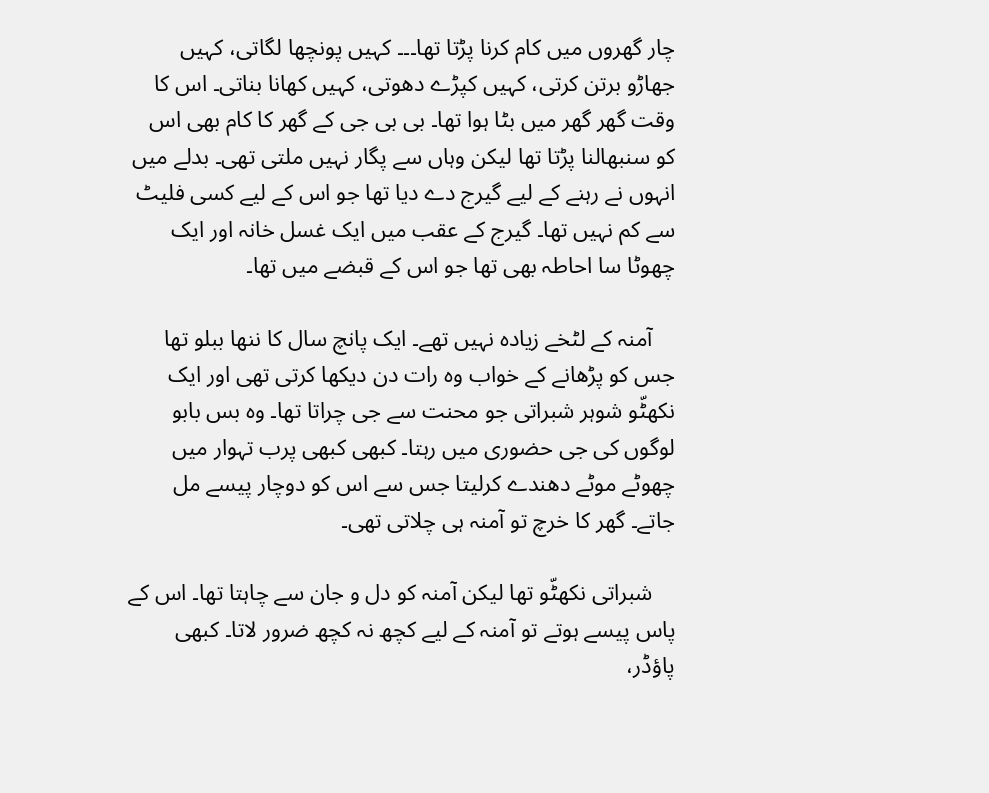چار گھروں میں کام کرنا پڑتا تھا۔۔۔ کہیں پونچھا لگاتی، کہیں جھاڑو برتن کرتی، کہیں کپڑے دھوتی، کہیں کھانا بناتی۔ اس کا وقت گھر گھر میں بٹا ہوا تھا۔ بی بی جی کے گھر کا کام بھی اس کو سنبھالنا پڑتا تھا لیکن وہاں سے پگار نہیں ملتی تھی۔ بدلے میں انہوں نے رہنے کے لیے گیرج دے دیا تھا جو اس کے لیے کسی فلیٹ سے کم نہیں تھا۔ گیرج کے عقب میں ایک غسل خانہ اور ایک چھوٹا سا احاطہ بھی تھا جو اس کے قبضے میں تھا۔

    آمنہ کے لٹخے زیادہ نہیں تھے۔ ایک پانچ سال کا ننھا ببلو تھا جس کو پڑھانے کے خواب وہ رات دن دیکھا کرتی تھی اور ایک نکھٹّو شوہر شبراتی جو محنت سے جی چراتا تھا۔ وہ بس بابو لوگوں کی جی حضوری میں رہتا۔ کبھی کبھی پرب تہوار میں چھوٹے موٹے دھندے کرلیتا جس سے اس کو دوچار پیسے مل جاتے۔ گھر کا خرچ تو آمنہ ہی چلاتی تھی۔

    شبراتی نکھٹّو تھا لیکن آمنہ کو دل و جان سے چاہتا تھا۔ اس کے پاس پیسے ہوتے تو آمنہ کے لیے کچھ نہ کچھ ضرور لاتا۔ کبھی پاؤڈر،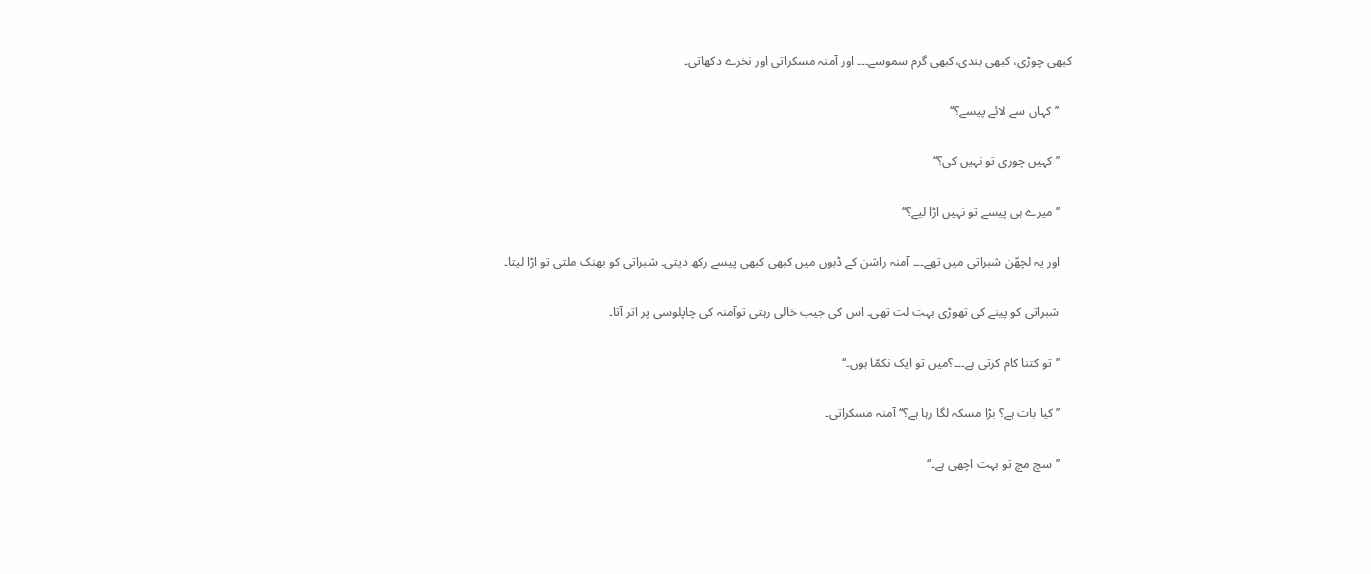کبھی چوڑی، کبھی بندی،کبھی گرم سموسے۔۔۔ اور آمنہ مسکراتی اور نخرے دکھاتی۔

    ’’کہاں سے لائے پیسے؟‘‘

    ’’کہیں چوری تو نہیں کی؟‘‘

    ’’میرے ہی پیسے تو نہیں اڑا لیے؟‘‘

    اور یہ لچھّن شبراتی میں تھے۔۔۔ آمنہ راشن کے ڈبوں میں کبھی کبھی پیسے رکھ دیتی۔ شبراتی کو بھنک ملتی تو اڑا لیتا۔

    شبراتی کو پینے کی تھوڑی بہت لت تھی۔ اس کی جیب خالی رہتی توآمنہ کی چاپلوسی پر اتر آتا۔

    ’’تو کتنا کام کرتی ہے۔۔۔؟میں تو ایک نکمّا ہوں۔‘‘

    ’’کیا بات ہے؟ بڑا مسکہ لگا رہا ہے؟‘‘ آمنہ مسکراتی۔

    ’’سچ مچ تو بہت اچھی ہے۔‘‘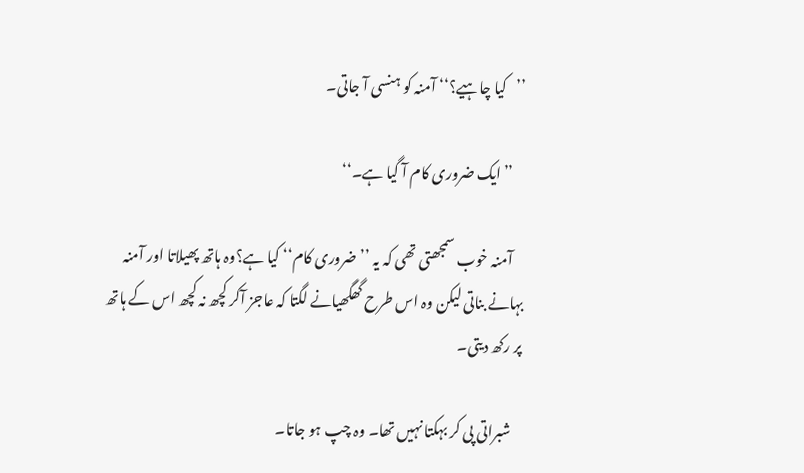’’کیا چاہیے؟‘‘ آمنہ کو ہنسی آ جاتی۔

    ’’ایک ضروری کام آ گیا ہے۔‘‘

    آمنہ خوب سمجھتی تھی کہ یہ ’’ضروری کام‘‘ کیا ہے؟وہ ہاتھ پھیلاتا اور آمنہ بہانے بناتی لیکن وہ اس طرح گھگھیانے لگتا کہ عاجز آکر کچھ نہ کچھ اس کے ہاتھ پر رکھ دیتی۔

    شبراتی پی کر بہکتا نہیں تھا۔ وہ چپ ہو جاتا۔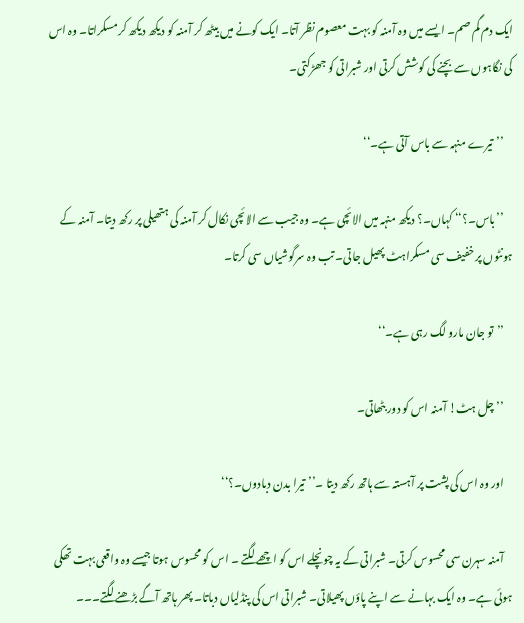ایک دم گم صم۔ ایسے میں وہ آمنہ کو بہت معصوم نظر آتا۔ ایک کونے میں بیٹھ کر آمنہ کو دیکھ دیکھ کر مسکراتا۔ وہ اس کی نگاہوں سے بچنے کی کوشش کرتی اور شبراتی کو جھڑکتی۔

    ’’تیرے منہہ سے باس آتی ہے۔‘‘

    ’’باس۔؟‘‘ کہاں۔؟ دیکھ منہہ میں الائچی ہے۔ وہ جیب سے الائچی نکال کر آمنہ کی ہتھیلی پر رکھ دیتا۔ آمنہ کے ہونٹوں پر خفیف سی مسکراہٹ پھیل جاتی۔ تب وہ سرگوشیاں سی کرتا۔

    ’’تو جان مارو لگ رہی ہے۔‘‘

    ’’چل ہٹ! آمنہ اس کو دور بٹھاتی۔

    اور وہ اس کی پشت پر آہستہ سے ہاتھ رکھ دیتا ۔’’تیرا بدن دبادوں۔؟‘‘

    آمنہ سہرن سی محسوس کرتی۔ شبراتی کے یہ چونچلے اس کو اچھے لگتے ۔ اس کو محسوس ہوتا جیسے وہ واقعی بہت تھکی ہوئی ہے۔ وہ ایک بہانے سے اپنے پاؤں پھیلاتی۔ شبراتی اس کی پنڈلیاں دباتا۔ پھر ہاتھ آگے بڑھنے لگتے۔۔۔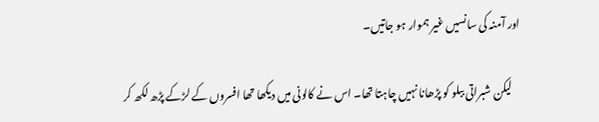اور آمنہ کی سانسیں غیر ہموار ہو جاتیں۔

    لیکن شبراتی ببلو کو پڑھانا نہیں چاہتا تھا۔ اس نے کالونی میں دیکھا تھا افسروں کے لڑکے پڑھ لکھ کر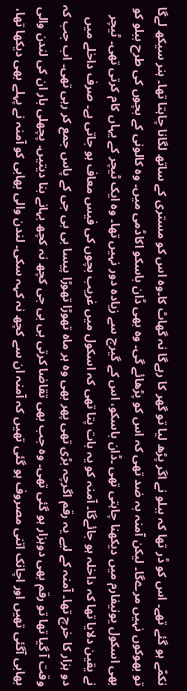نکمّے ہو گئے تھے۔ اس کو ڈر تھا کہ ببلو نے اگر پڑھ لیا تو گھر کا رہےگا نہ گھاٹ کا۔وہ اس کو مستری کے ساتھ لگانا چاہتا تھا۔ ہنر سیکھ لےگا تو بھوکوں نہیں مرےگا۔ لیکن آمنہ بہ ضد تھی کہ اس کو پڑھائے گی۔ وہ بھی ڈان باسکو اکاڈمی میں۔ وہ کالونی کے بچوں کی طرح ببلو کو بھی اسکول یونیفارم میں دیکھنا چاہتی تھی ۔ڈان باسکو، اس کے گیرج سے زیادہ دور نہیں تھا۔ وہ ایک ٹیچر کے یہاں کام کرتی تھی۔ ٹیچر نے یقین دلایا تھا کہ داخلہ ہو جائےگا۔ آمنہ کو یہ بات پتا تھی کہ اسکول میں غریب بچوں کی فیس معاف ہو جاتی ہے۔ صرف داخلے میں دو ہزار کا خرچ تھا۔ آمنہ کے لیے یہ رقم اگرچہ بڑی تھی پھر بھی وہ ہر ماہ تھوڑا تھوڑا پیسا بی بی جی کے پاس جمع کر رہی تھی۔ اب جب کہ وقت آ گیا تھا تو رقم بھی دوہزار ہو گئی تھی۔ وہ جب بھی تقاضا کرتی بی بی جی کچھ نہ کچھ بہانے بنا دیتیں۔ پچھلی بار ان کی لندن والی بھابی آگئی تھیں اور اچانک اتنی مصروف ہو گئی تھیں کہ آمنہ ان سے کچھ نہ کہہ سکی۔ لندن والی بھابی کو آمنہ نے پہلے بھی دیکھا تھا،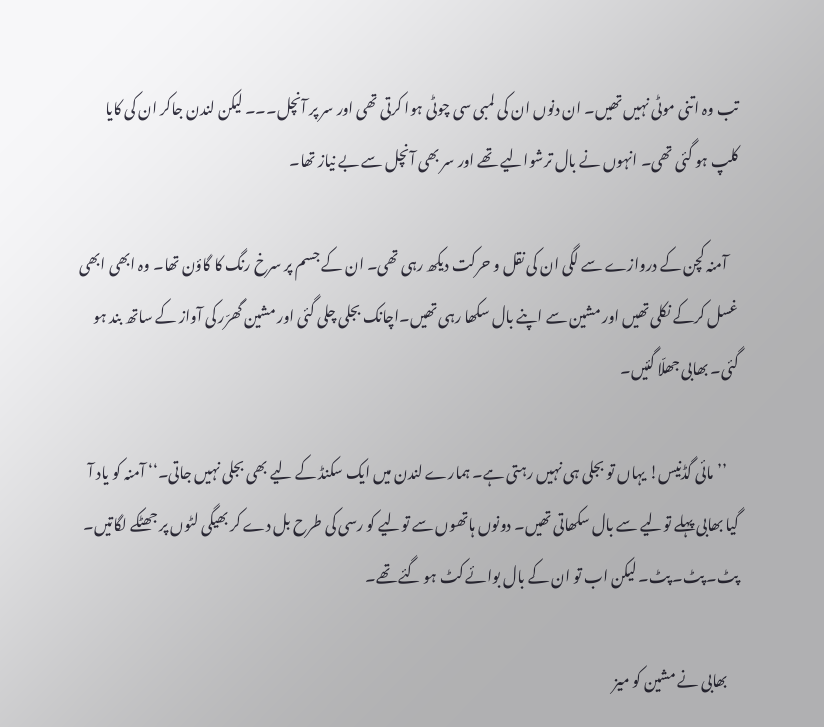تب وہ اتنی موٹی نہیں تھیں۔ ان دنوں ان کی لمبی سی چوٹی ہوا کرتی تھی اور سر پر آنچل۔۔۔ لیکن لندن جاکر ان کی کایا کلپ ہو گئی تھی۔ انہوں نے بال ترشوالیے تھے اور سر بھی آنچل سے بے نیاز تھا۔

    آمنہ کچن کے دروازے سے لگی ان کی نقل و حرکت دیکھ رہی تھی۔ ان کے جسم پر سرخ رنگ کا گاؤن تھا۔ وہ ابھی ابھی غسل کرکے نکلی تھیں اور مشین سے اپنے بال سکھا رہی تھیں۔اچانک بجلی چلی گئی اور مشین گھرّر کی آواز کے ساتھ بند ہو گئی۔ بھابی جھلّا گئیں۔

    ’’مائی گڈنیس! یہاں تو بجلی ہی نہیں رہتی ہے۔ ہمارے لندن میں ایک سکنڈ کے لیے بھی بجلی نہیں جاتی۔‘‘ آمنہ کو یاد آ گیا بھابی پہلے تولیے سے بال سکھاتی تھیں۔ دونوں ہاتھوں سے تولیے کو رسی کی طرح بل دے کر بھیگی لٹوں پر جھٹکے لگاتیں۔ پٹ۔ پٹ۔ پٹ۔ لیکن اب تو ان کے بال بوائے کٹ ہو گئے تھے۔

    بھابی نے مشین کو میز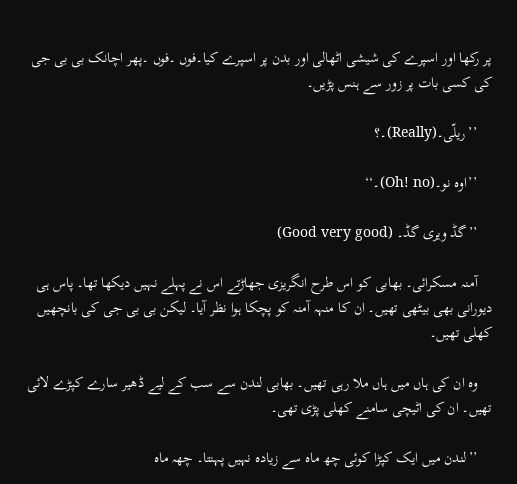پر رکھا اور اسپرے کی شیشی اٹھالی اور بدن پر اسپرے کیا۔فوں ۔فوں ۔پھر اچانک بی بی جی کی کسی بات پر زور سے ہنس پڑیں۔

    ’’ریلّی۔(Really)۔؟

    ’’اوہ نو۔(Oh! no)۔‘‘

    ’’گڈ ویری گڈ۔ (Good very good)

    آمنہ مسکرائی۔ بھابی کو اس طرح انگریزی جھاڑتے اس نے پہلے نہیں دیکھا تھا۔ پاس ہی دیورانی بھی بیٹھی تھیں۔ ان کا منہہ آمنہ کو پچکا ہوا نظر آیا۔ لیکن بی بی جی کی بانچھیں کھلی تھیں۔

    وہ ان کی ہاں میں ہاں ملا رہی تھیں۔ بھابی لندن سے سب کے لیے ڈھیر سارے کپڑے لائی تھیں۔ ان کی اٹیچی سامنے کھلی پڑی تھی۔

    ’’لندن میں ایک کپڑا کوئی چھ ماہ سے زیادہ نہیں پہنتا۔ چھہ ماہ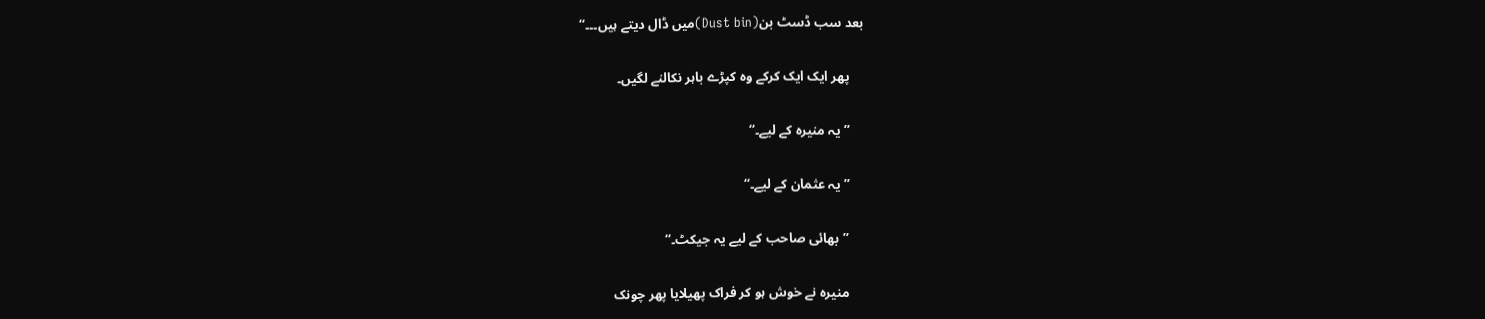بعد سب ڈسٹ بن(Dust bin)میں ڈال دیتے ہیں۔۔۔‘‘

    پھر ایک ایک کرکے وہ کپڑے باہر نکالنے لگیں۔

    ’’یہ منیرہ کے لیے۔‘‘

    ’’یہ عثمان کے لیے۔‘‘

    ’’بھائی صاحب کے لیے یہ جیکٹ۔‘‘

    منیرہ نے خوش ہو کر فراک پھیلایا پھر چونک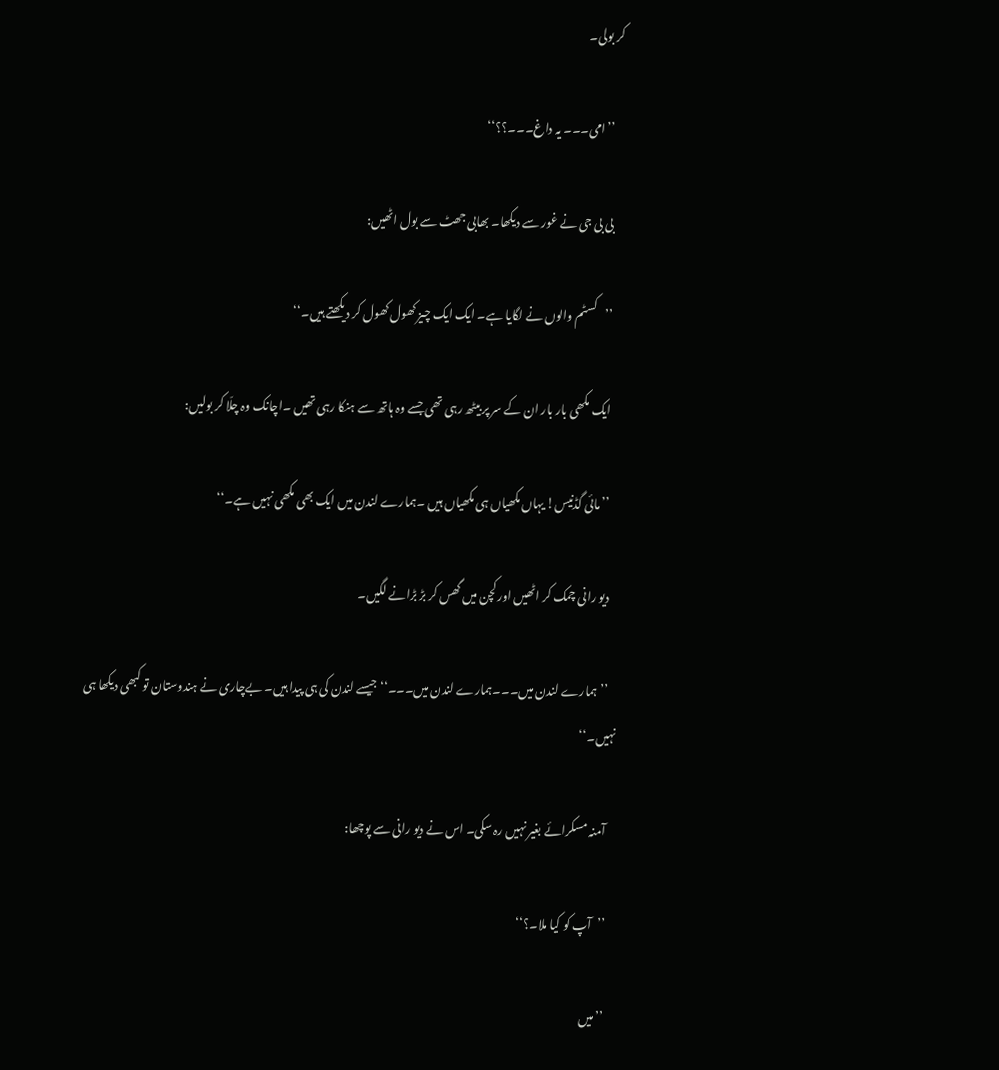کر بولی۔

    ’’امی۔۔۔ یہ داغ۔۔۔؟؟‘‘

    بی بی جی نے غور سے دیکھا۔ بھابی جھٹ سے بول اٹھیں:

    ’’کسٹم والوں نے لگایا ہے۔ ایک ایک چیز کھول کھول کر دیکھتے ہیں۔‘‘

    ایک مکھی بار بار ان کے سر پر بیٹھ رہی تھی جسے وہ ہاتھ سے ہنکا رہی تھیں ۔اچانک وہ چلّا کر بولیں:

    ’’مائی گڈنیس! یہاں مکھیاں ہی مکھیاں ہیں ۔ہمارے لندن میں ایک بھی مکھی نہیں ہے۔‘‘

    دیو رانی چمک کر اٹھیں اور کچن میں گھس کر بڑ بڑانے لگیں۔

    ’’ہمارے لندن میں۔۔۔ہمارے لندن میں۔۔۔‘‘ جیسے لندن کی ہی پیدا ہیں۔ بےچاری نے ہندوستان تو کبھی دیکھا ہی نہیں۔‘‘

    آمنہ مسکرائے بغیر نہیں رہ سکی۔ اس نے دیو رانی سے پوچھا:

    ’’آپ کو کیا ملا۔؟‘‘

    ’’میں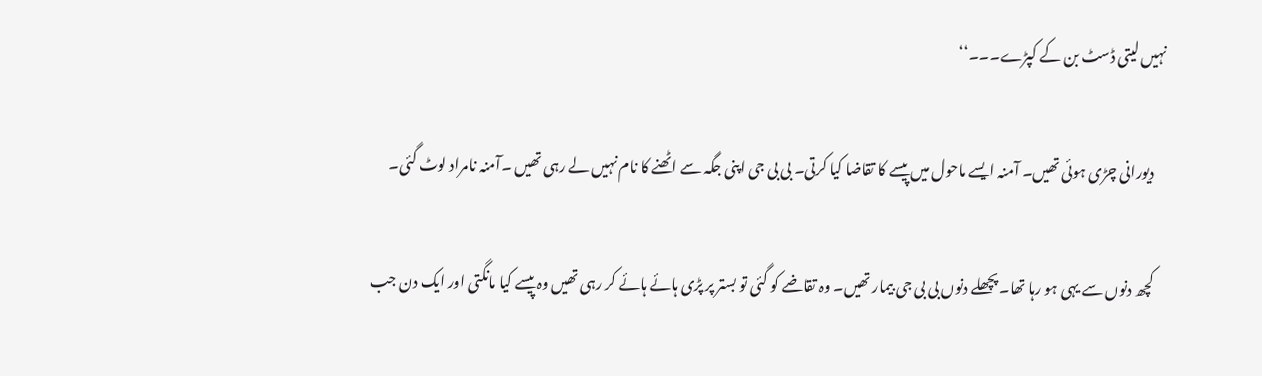نہیں لیتی ڈسٹ بن کے کپڑے۔۔۔‘‘

    دیورانی چڑی ہوئی تھیں۔ آمنہ ایسے ماحول میں پیسے کا تقاضا کیا کرتی۔ بی بی جی اپنی جگہ سے اٹھنے کا نام نہیں لے رہی تھیں ۔آمنہ نامراد لوٹ گئی۔

    کچھ دنوں سے یہی ہو رہا تھا۔ پچھلے دنوں بی بی جی بیمار تھیں۔ وہ تقاضے کو گئی تو بستر پر پڑی ہائے ہائے کر رہی تھیں وہ پیسے کیا مانگتی اور ایک دن جب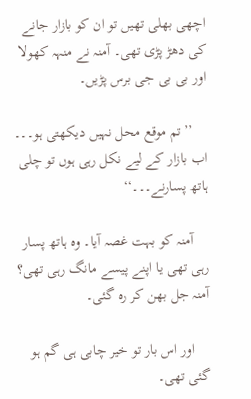اچھی بھلی تھیں تو ان کو بازار جانے کی دھڑ پڑی تھی۔ آمنہ نے منہہ کھولا اور بی بی جی برس پڑیں۔

    ’’تم موقع محل نہیں دیکھتی ہو۔۔۔ اب بازار کے لیے نکل رہی ہوں تو چلی ہاتھ پسارنے۔۔۔‘‘

    آمنہ کو بہت غصہ آیا۔ وہ ہاتھ پسار رہی تھی یا اپنے پیسے مانگ رہی تھی؟ آمنہ جل بھن کر رہ گئی۔

    اور اس بار تو خیر چابی ہی گم ہو گئی تھی۔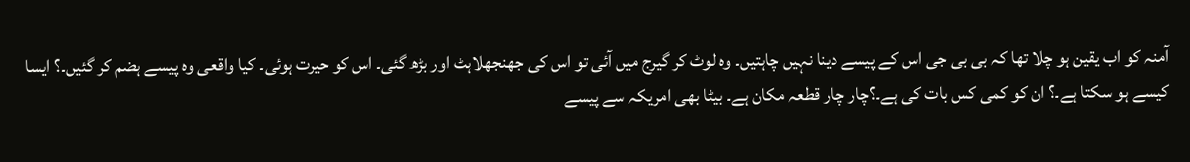آمنہ کو اب یقین ہو چلا تھا کہ بی بی جی اس کے پیسے دینا نہیں چاہتیں۔ وہ لوٹ کر گیرج میں آئی تو اس کی جھنجھلاہٹ اور بڑھ گئی۔ اس کو حیرت ہوئی۔ کیا واقعی وہ پیسے ہضم کر گئیں۔؟ ایسا کیسے ہو سکتا ہے۔؟ ان کو کمی کس بات کی ہے۔؟چار چار قطعہ مکان ہے۔ بیٹا بھی امریکہ سے پیسے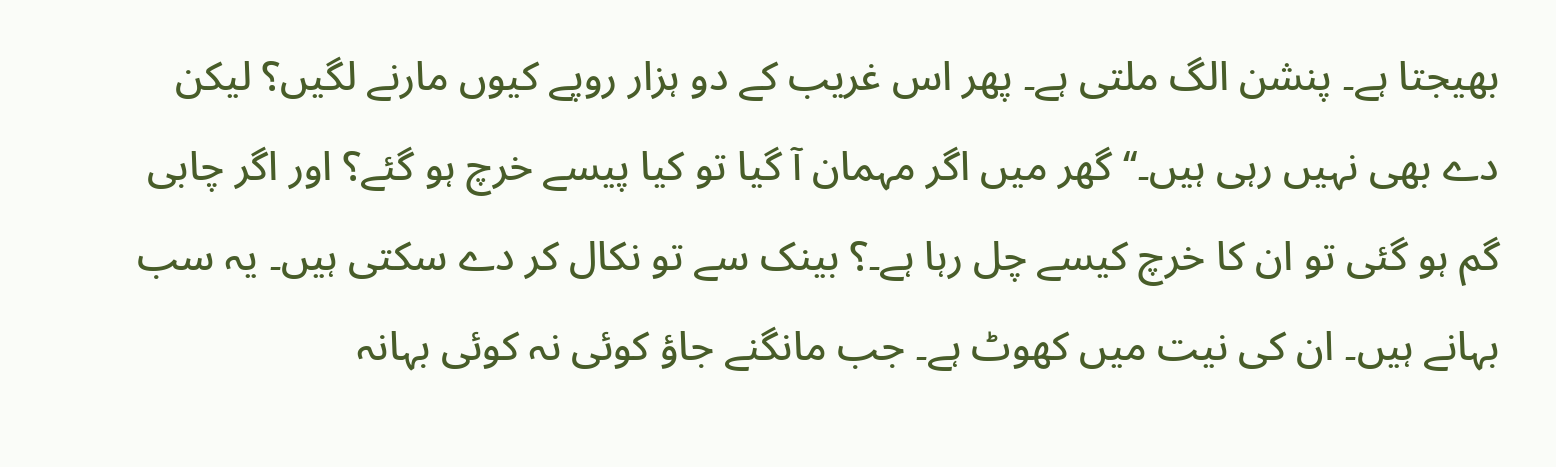بھیجتا ہے۔ پنشن الگ ملتی ہے۔ پھر اس غریب کے دو ہزار روپے کیوں مارنے لگیں؟ لیکن دے بھی نہیں رہی ہیں۔‘‘ گھر میں اگر مہمان آ گیا تو کیا پیسے خرچ ہو گئے؟ اور اگر چابی گم ہو گئی تو ان کا خرچ کیسے چل رہا ہے۔؟ بینک سے تو نکال کر دے سکتی ہیں۔ یہ سب بہانے ہیں۔ ان کی نیت میں کھوٹ ہے۔ جب مانگنے جاؤ کوئی نہ کوئی بہانہ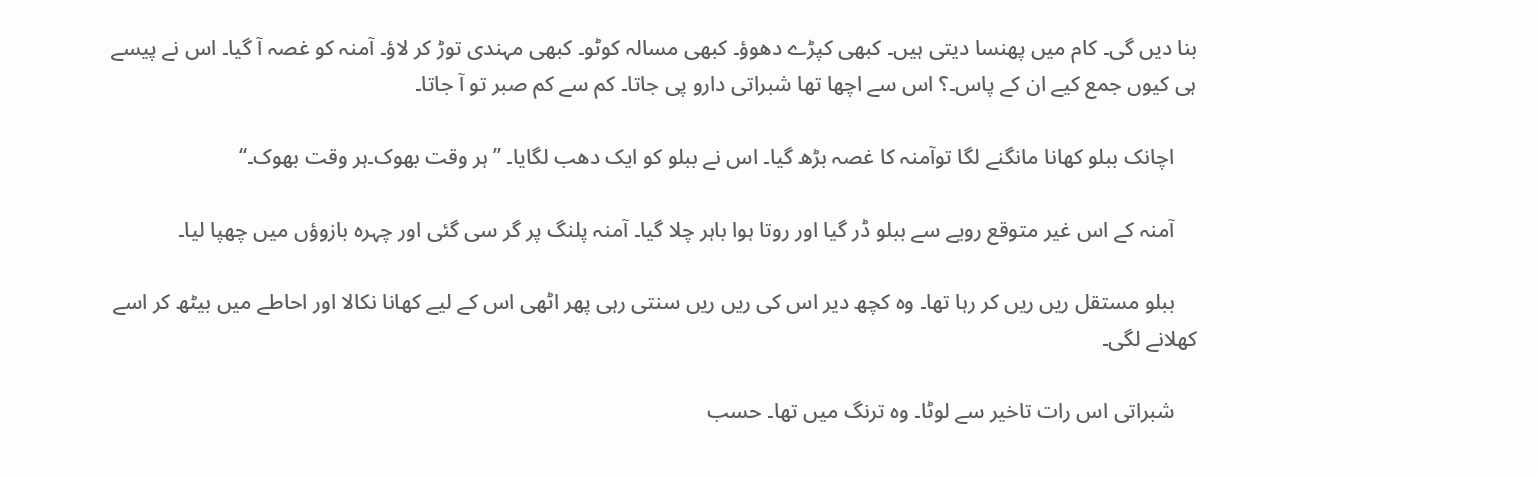بنا دیں گی۔ کام میں پھنسا دیتی ہیں۔ کبھی کپڑے دھوؤ۔ کبھی مسالہ کوٹو۔ کبھی مہندی توڑ کر لاؤ۔ آمنہ کو غصہ آ گیا۔ اس نے پیسے ہی کیوں جمع کیے ان کے پاس۔؟ اس سے اچھا تھا شبراتی دارو پی جاتا۔ کم سے کم صبر تو آ جاتا۔

    اچانک ببلو کھانا مانگنے لگا توآمنہ کا غصہ بڑھ گیا۔ اس نے ببلو کو ایک دھب لگایا۔ ’’ہر وقت بھوک۔ہر وقت بھوک۔‘‘

    آمنہ کے اس غیر متوقع رویے سے ببلو ڈر گیا اور روتا ہوا باہر چلا گیا۔ آمنہ پلنگ پر گر سی گئی اور چہرہ بازوؤں میں چھپا لیا۔

    ببلو مستقل ریں ریں کر رہا تھا۔ وہ کچھ دیر اس کی ریں ریں سنتی رہی پھر اٹھی اس کے لیے کھانا نکالا اور احاطے میں بیٹھ کر اسے کھلانے لگی۔

    شبراتی اس رات تاخیر سے لوٹا۔ وہ ترنگ میں تھا۔ حسب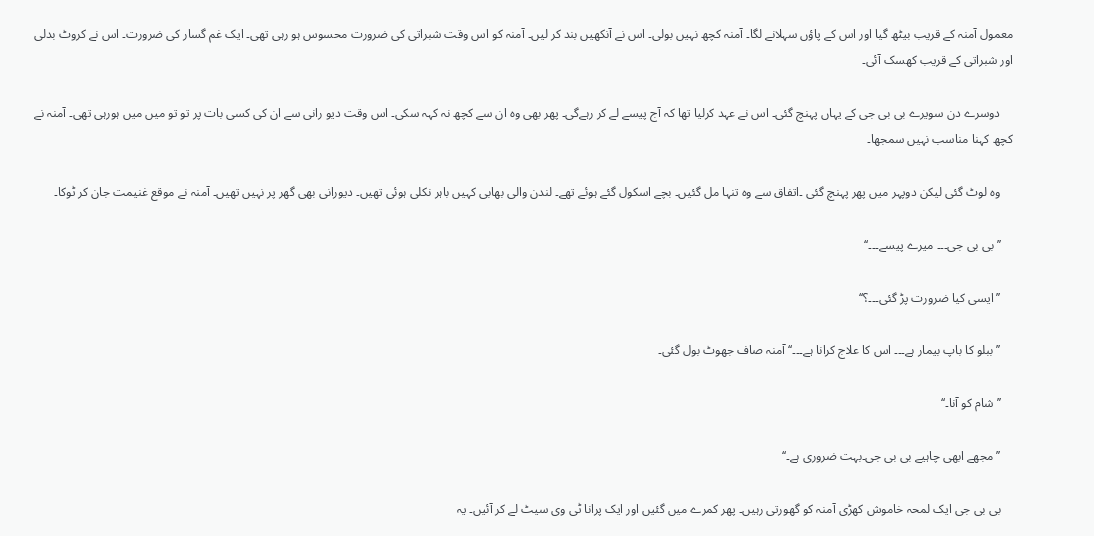معمول آمنہ کے قریب بیٹھ گیا اور اس کے پاؤں سہلانے لگا۔ آمنہ کچھ نہیں بولی۔ اس نے آنکھیں بند کر لیں۔ آمنہ کو اس وقت شبراتی کی ضرورت محسوس ہو رہی تھی۔ ایک غم گسار کی ضرورت۔ اس نے کروٹ بدلی اور شبراتی کے قریب کھسک آئی۔

    دوسرے دن سویرے بی بی جی کے یہاں پہنچ گئی۔ اس نے عہد کرلیا تھا کہ آج پیسے لے کر رہےگی۔ پھر بھی وہ ان سے کچھ نہ کہہ سکی۔ اس وقت دیو رانی سے ان کی کسی بات پر تو تو میں میں ہورہی تھی۔ آمنہ نے کچھ کہنا مناسب نہیں سمجھا۔

    وہ لوٹ گئی لیکن دوپہر میں پھر پہنچ گئی ۔اتفاق سے وہ تنہا مل گئیں۔ بچے اسکول گئے ہوئے تھے۔ لندن والی بھابی کہیں باہر نکلی ہوئی تھیں۔ دیورانی بھی گھر پر نہیں تھیں۔ آمنہ نے موقع غنیمت جان کر ٹوکا۔

    ’’بی بی جی۔۔۔ میرے پیسے۔۔۔‘‘

    ’’ایسی کیا ضرورت پڑ گئی۔۔۔؟‘‘

    ’’ببلو کا باپ بیمار ہے۔۔۔ اس کا علاج کرانا ہے۔۔۔‘‘ آمنہ صاف جھوٹ بول گئی۔

    ’’شام کو آنا۔‘‘

    ’’مجھے ابھی چاہیے بی بی جی۔بہت ضروری ہے۔‘‘

    بی بی جی ایک لمحہ خاموش کھڑی آمنہ کو گھورتی رہیں۔ پھر کمرے میں گئیں اور ایک پرانا ٹی وی سیٹ لے کر آئیں۔ یہ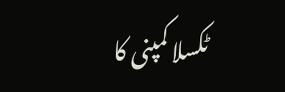ٹکسلا کمپنی کا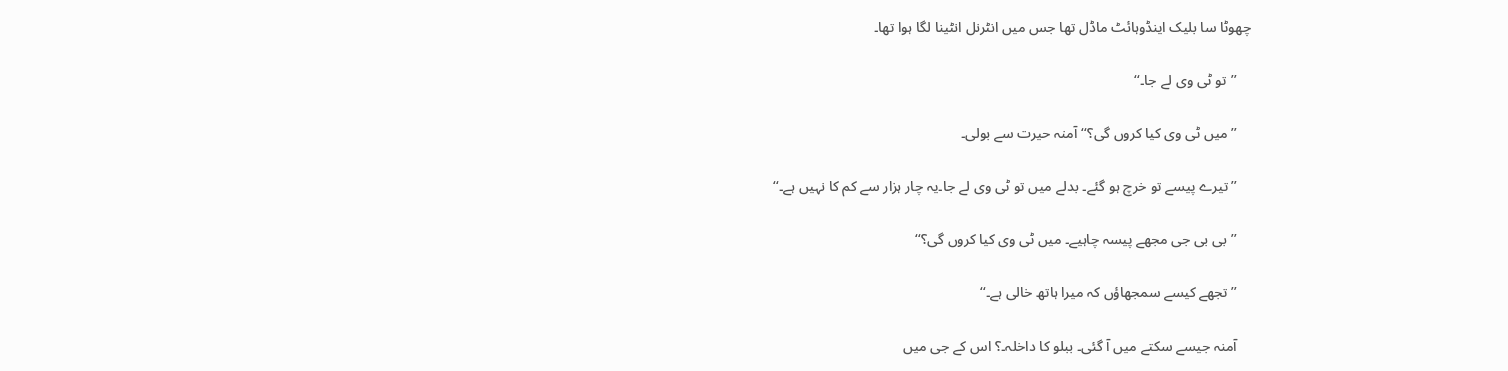چھوٹا سا بلیک اینڈوہائٹ ماڈل تھا جس میں انٹرنل انٹینا لگا ہوا تھا۔

    ’’تو ٹی وی لے جا۔‘‘

    ’’میں ٹی وی کیا کروں گی؟‘‘ آمنہ حیرت سے بولی۔

    ’’تیرے پیسے تو خرچ ہو گئے۔ بدلے میں تو ٹی وی لے جا۔یہ چار ہزار سے کم کا نہیں ہے۔‘‘

    ’’بی بی جی مجھے پیسہ چاہیے۔ میں ٹی وی کیا کروں گی؟‘‘

    ’’تجھے کیسے سمجھاؤں کہ میرا ہاتھ خالی ہے۔‘‘

    آمنہ جیسے سکتے میں آ گئی۔ ببلو کا داخلہ۔؟ اس کے جی میں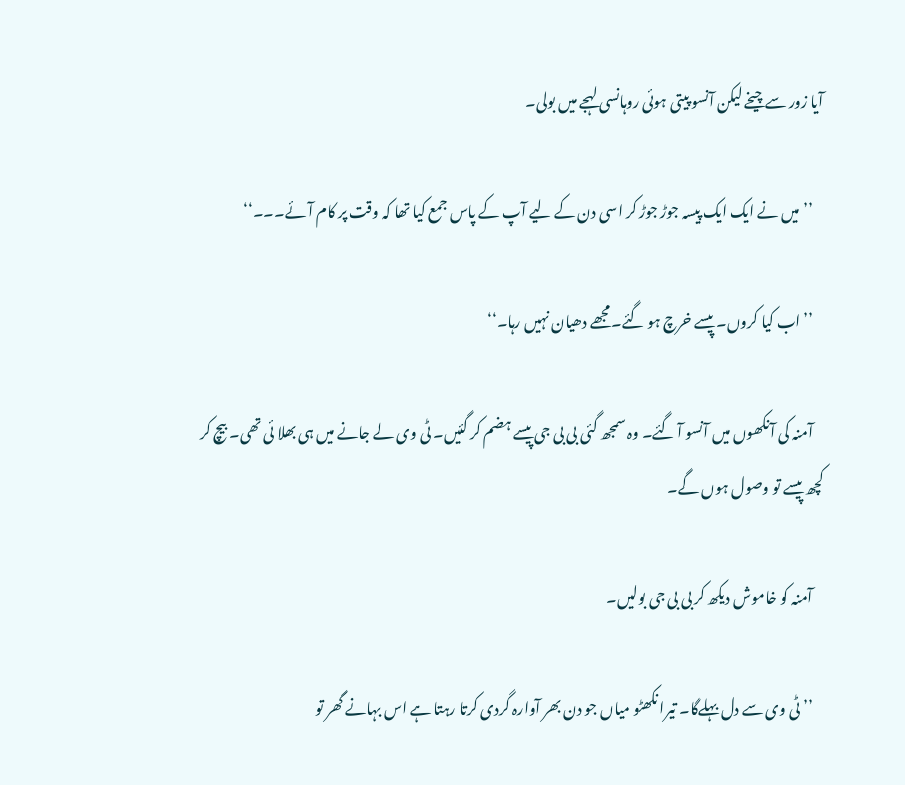آیا زور سے چیخے لیکن آنسو پیتی ہوئی روہانسی لہجے میں بولی۔

    ’’میں نے ایک ایک پیسہ جوڑ جوڑ کر اسی دن کے لیے آپ کے پاس جمع کیا تھا کہ وقت پر کام آئے۔۔۔‘‘

    ’’اب کیا کروں۔ پیسے خرچ ہو گئے۔مجھے دھیان نہیں رہا۔‘‘

    آمنہ کی آنکھوں میں آنسو آ گئے۔ وہ سمجھ گئی بی بی جی پیسے ہضم کر گئیں۔ ٹی وی لے جانے میں ہی بھلا ئی تھی۔ بیچ کر کچھ پیسے تو وصول ہوں گے۔

    آمنہ کو خاموش دیکھ کر بی بی جی بولیں۔

    ’’ٹی وی سے دل بہلےگا۔ تیرا نکھٹو میاں جو دن بھر آوارہ گردی کرتا رہتا ہے اس بہانے گھر تو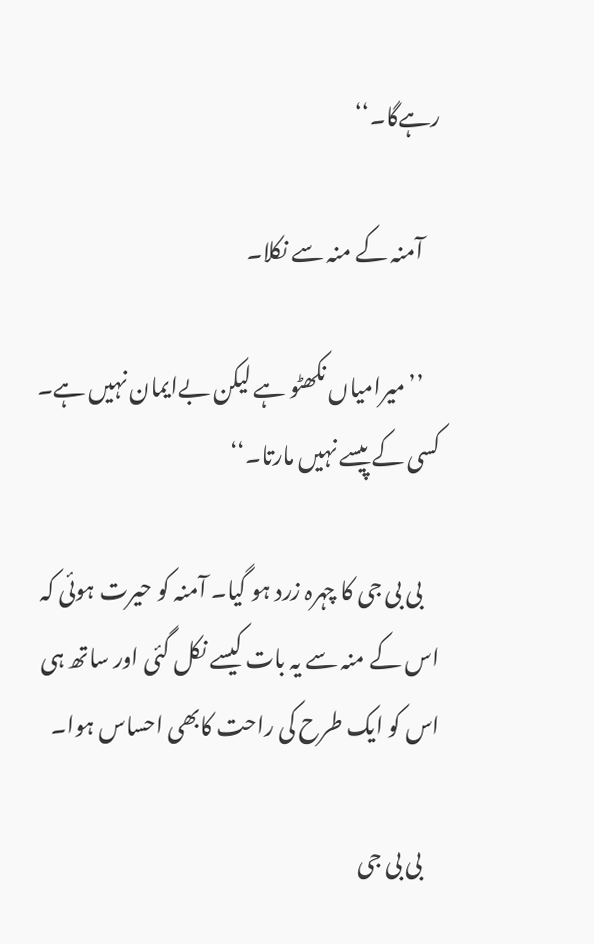رہےگا۔‘‘

    آمنہ کے منہ سے نکلا۔

    ’’میرامیاں نکھٹو ہے لیکن بےایمان نہیں ہے۔ کسی کے پیسے نہیں مارتا۔‘‘

    بی بی جی کا چہرہ زرد ہو گیا۔ آمنہ کو حیرت ہوئی کہ اس کے منہ سے یہ بات کیسے نکل گئی اور ساتھ ہی اس کو ایک طرح کی راحت کابھی احساس ہوا۔

    بی بی جی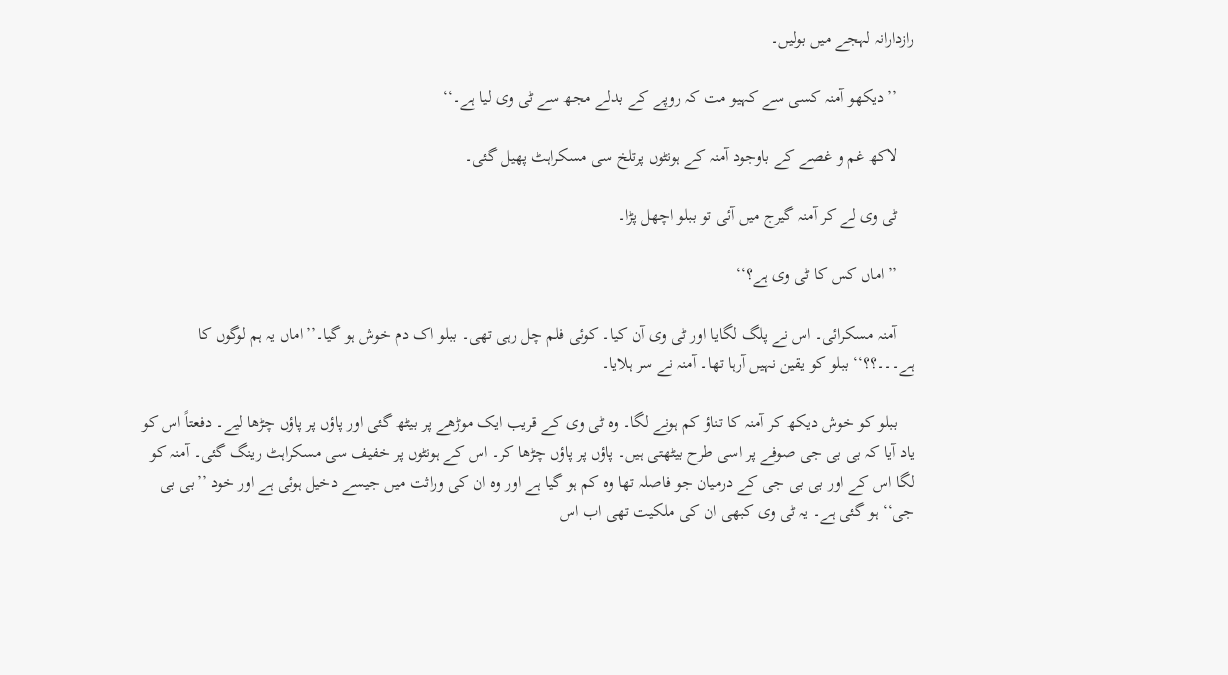رازدارانہ لہجے میں بولیں۔

    ’’دیکھو آمنہ کسی سے کہیو مت کہ روپے کے بدلے مجھ سے ٹی وی لیا ہے۔‘‘

    لاکھ غم و غصے کے باوجود آمنہ کے ہونٹوں پرتلخ سی مسکراہٹ پھیل گئی۔

    ٹی وی لے کر آمنہ گیرج میں آئی تو ببلو اچھل پڑا۔

    ’’اماں کس کا ٹی وی ہے؟‘‘

    آمنہ مسکرائی۔ اس نے پلگ لگایا اور ٹی وی آن کیا۔ کوئی فلم چل رہی تھی۔ ببلو اک دم خوش ہو گیا۔’’اماں یہ ہم لوگوں کا ہے۔۔۔؟؟‘‘ ببلو کو یقین نہیں آرہا تھا۔ آمنہ نے سر ہلایا۔

    ببلو کو خوش دیکھ کر آمنہ کا تناؤ کم ہونے لگا۔ وہ ٹی وی کے قریب ایک موڑھے پر بیٹھ گئی اور پاؤں پر پاؤں چڑھا لیے۔ دفعتاً اس کو یاد آیا کہ بی بی جی صوفے پر اسی طرح بیٹھتی ہیں۔ پاؤں پر پاؤں چڑھا کر۔ اس کے ہونٹوں پر خفیف سی مسکراہٹ رینگ گئی۔ آمنہ کو لگا اس کے اور بی بی جی کے درمیان جو فاصلہ تھا وہ کم ہو گیا ہے اور وہ ان کی وراثت میں جیسے دخیل ہوئی ہے اور خود ’’بی بی جی‘‘ ہو گئی ہے۔ یہ ٹی وی کبھی ان کی ملکیت تھی اب اس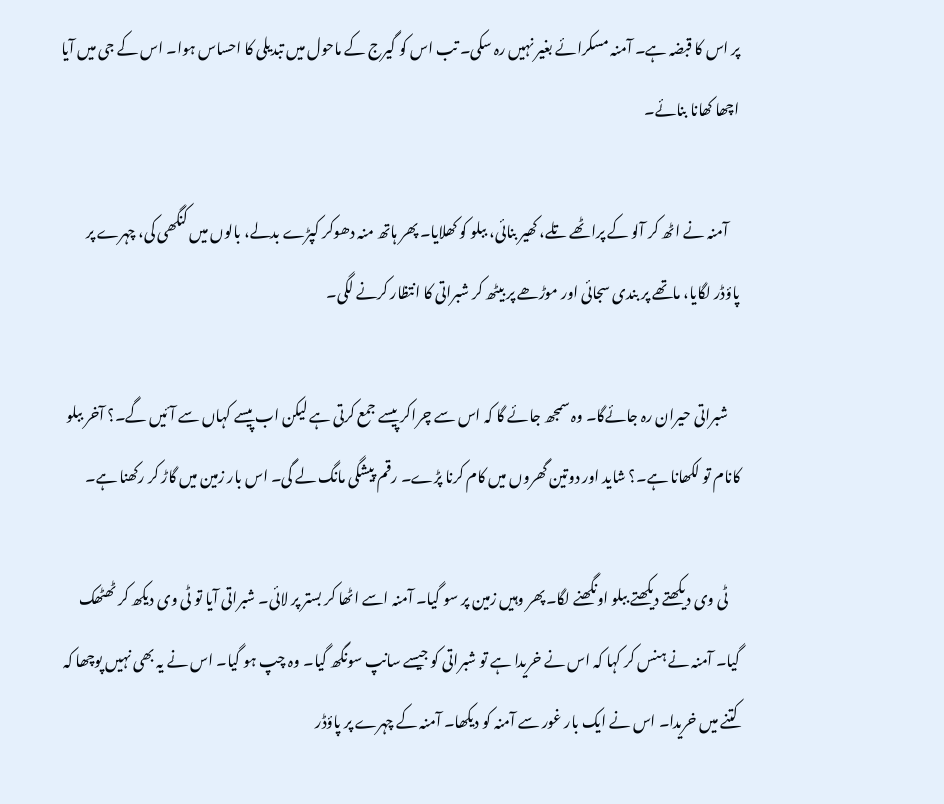پر اس کا قبضہ ہے۔ آمنہ مسکرائے بغیر نہیں رہ سکی۔ تب اس کو گیرج کے ماحول میں تبدیلی کا احساس ہوا۔ اس کے جی میں آیا اچھا کھانا بنائے۔

    آمنہ نے اٹھ کر آلو کے پراٹھے تلے، کھیر بنائی، ببلو کو کھلایا۔ پھر ہاتھ منہ دھوکر کپڑے بدلے، بالوں میں کنگھی کی، چہرے پر پاؤڈر لگایا، ماتھے پر بندی سجائی اور موڑھے پر بیٹھ کر شبراتی کا انتظار کرنے لگی۔

    شبراتی حیران رہ جائےگا۔ وہ سمجھ جائے گا کہ اس سے چراکر پیسے جمع کرتی ہے لیکن اب پیسے کہاں سے آئیں گے۔؟ آخر ببلو کانام تو لکھانا ہے۔؟ شاید اور دوتین گھروں میں کام کرنا پڑے۔ رقم پیشگی مانگ لے گی۔ اس بار زمین میں گاڑ کر رکھنا ہے۔

    ٹی وی دیکھتے دیکھتے ببلو اونگھنے لگا۔پھر وہیں زمین پر سو گیا۔ آمنہ اسے اٹھا کر بستر پر لائی۔ شبراتی آیا تو ٹی وی دیکھ کر ٹھٹھک گیا۔ آمنہ نے ہنس کر کہا کہ اس نے خریدا ہے تو شبراتی کو جیسے سانپ سونگھ گیا۔ وہ چپ ہو گیا۔ اس نے یہ بھی نہیں پوچھا کہ کتنے میں خریدا۔ اس نے ایک بار غور سے آمنہ کو دیکھا۔ آمنہ کے چہرے پر پاؤڈر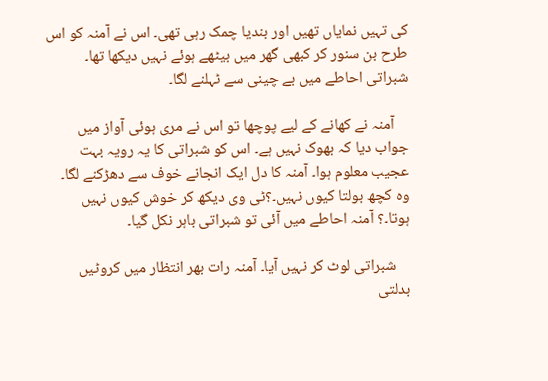کی تہیں نمایاں تھیں اور بندیا چمک رہی تھی۔ اس نے آمنہ کو اس طرح بن سنور کر کبھی گھر میں بیٹھے ہوئے نہیں دیکھا تھا۔ شبراتی احاطے میں بے چینی سے ٹہلنے لگا۔

    آمنہ نے کھانے کے لیے پوچھا تو اس نے مری ہوئی آواز میں جواب دیا کہ بھوک نہیں ہے۔ اس کو شبراتی کا یہ رویہ بہت عجیب معلوم ہوا۔ آمنہ کا دل ایک انجانے خوف سے دھڑکنے لگا۔ وہ کچھ بولتا کیوں نہیں۔؟ٹی وی دیکھ کر خوش کیوں نہیں ہوتا۔؟ آمنہ احاطے میں آئی تو شبراتی باہر نکل گیا۔

    شبراتی لوٹ کر نہیں آیا۔ آمنہ رات بھر انتظار میں کروٹیں بدلتی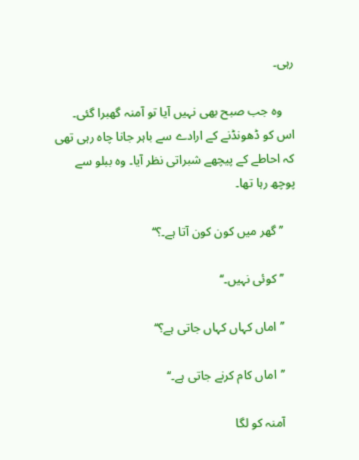رہی۔

    وہ جب صبح بھی نہیں آیا تو آمنہ گھبرا گئی۔ اس کو ڈھونڈنے کے ارادے سے باہر جانا چاہ رہی تھی کہ احاطے کے پیچھے شبراتی نظر آیا۔ وہ ببلو سے پوچھ رہا تھا۔

    ’’گھر میں کون کون آتا ہے۔؟‘‘

    ’’کوئی نہیں۔‘‘

    ’’اماں کہاں کہاں جاتی ہے؟‘‘

    ’’اماں کام کرنے جاتی ہے۔‘‘

    آمنہ کو لگا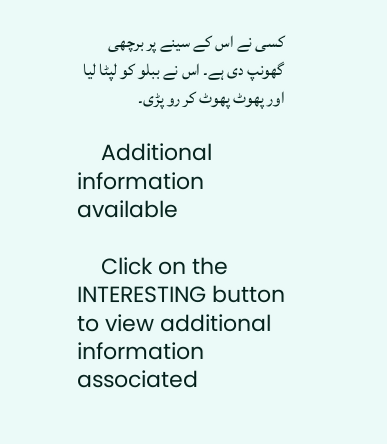کسی نے اس کے سینے پر برچھی گھونپ دی ہے۔ اس نے ببلو کو لپٹا لیا اور پھوٹ پھوٹ کر رو پڑی۔

    Additional information available

    Click on the INTERESTING button to view additional information associated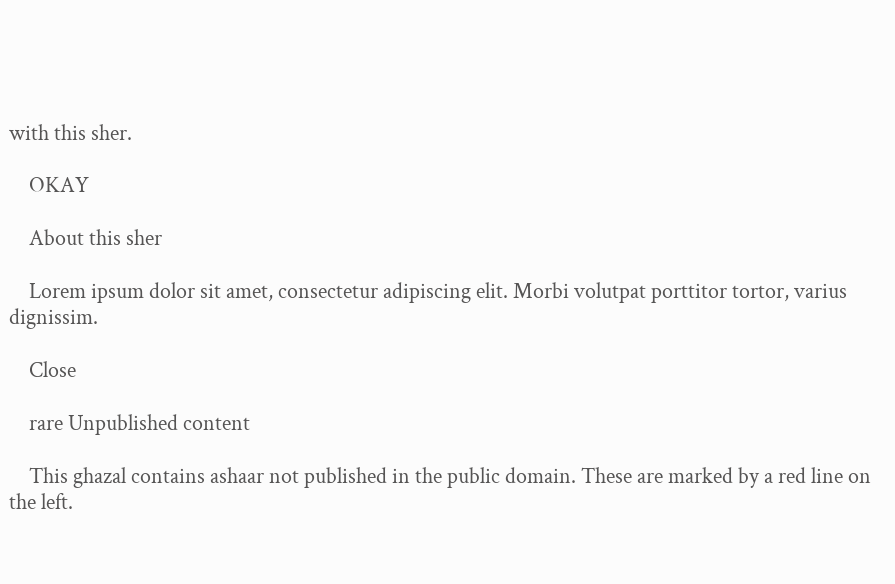with this sher.

    OKAY

    About this sher

    Lorem ipsum dolor sit amet, consectetur adipiscing elit. Morbi volutpat porttitor tortor, varius dignissim.

    Close

    rare Unpublished content

    This ghazal contains ashaar not published in the public domain. These are marked by a red line on the left.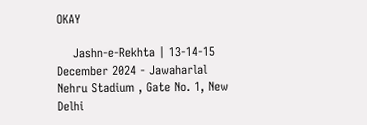OKAY

    Jashn-e-Rekhta | 13-14-15 December 2024 - Jawaharlal Nehru Stadium , Gate No. 1, New Delhi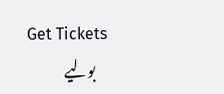Get Tickets
    بولیے